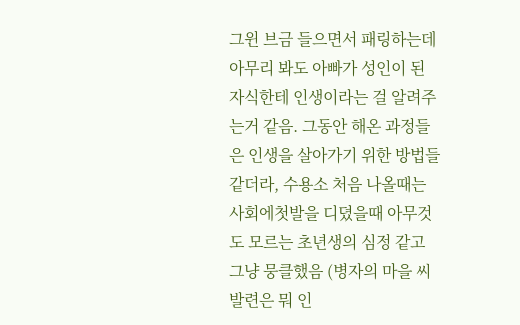그윈 브금 들으면서 패링하는데 아무리 봐도 아빠가 성인이 된 자식한테 인생이라는 걸 알려주는거 같음. 그동안 해온 과정들은 인생을 살아가기 위한 방법들 같더라, 수용소 처음 나올때는 사회에첫발을 디뎠을때 아무것도 모르는 초년생의 심정 같고 그냥 뭉클했음 (병자의 마을 씨발련은 뭐 인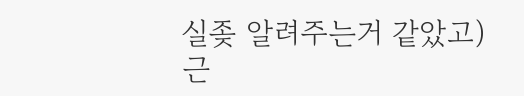실좆 알려주는거 같았고) 근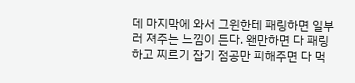데 마지막에 와서 그윈한테 패링하면 일부러 져주는 느낌이 든다. 왠만하면 다 패링하고 찌르기 잡기 점공만 피해주면 다 먹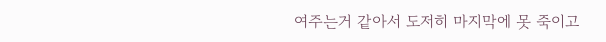여주는거 같아서 도저히 마지막에 못 죽이고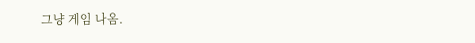그냥 게임 나옴.